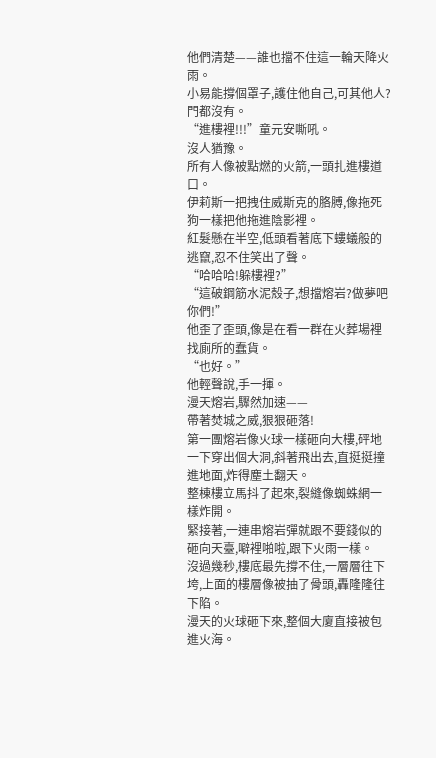他們清楚——誰也擋不住這一輪天降火雨。
小易能撐個罩子,護住他自己,可其他人?門都沒有。
“進樓裡!!!”童元安嘶吼。
沒人猶豫。
所有人像被點燃的火箭,一頭扎進樓道口。
伊莉斯一把拽住威斯克的胳膊,像拖死狗一樣把他拖進陰影裡。
紅髮懸在半空,低頭看著底下螻蟻般的逃竄,忍不住笑出了聲。
“哈哈哈!躲樓裡?”
“這破鋼筋水泥殼子,想擋熔岩?做夢吧你們!”
他歪了歪頭,像是在看一群在火葬場裡找廁所的蠢貨。
“也好。”
他輕聲說,手一揮。
漫天熔岩,驟然加速——
帶著焚城之威,狠狠砸落!
第一團熔岩像火球一樣砸向大樓,砰地一下穿出個大洞,斜著飛出去,直挺挺撞進地面,炸得塵土翻天。
整棟樓立馬抖了起來,裂縫像蜘蛛網一樣炸開。
緊接著,一連串熔岩彈就跟不要錢似的砸向天臺,噼裡啪啦,跟下火雨一樣。
沒過幾秒,樓底最先撐不住,一層層往下垮,上面的樓層像被抽了骨頭,轟隆隆往下陷。
漫天的火球砸下來,整個大廈直接被包進火海。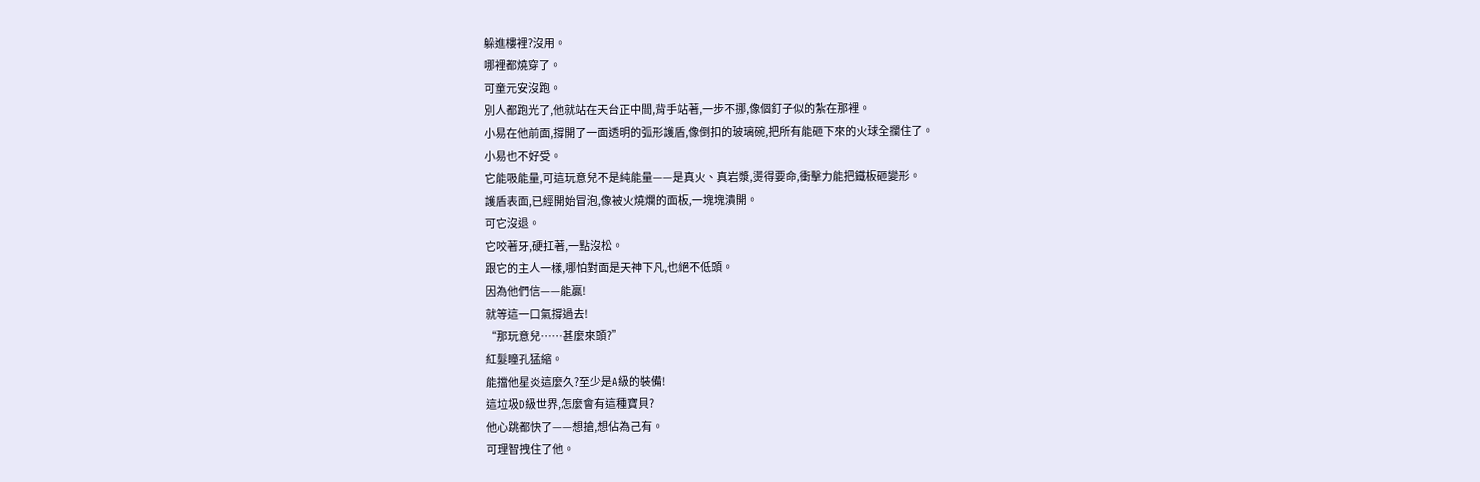躲進樓裡?沒用。
哪裡都燒穿了。
可童元安沒跑。
別人都跑光了,他就站在天台正中間,背手站著,一步不挪,像個釘子似的紮在那裡。
小易在他前面,撐開了一面透明的弧形護盾,像倒扣的玻璃碗,把所有能砸下來的火球全攔住了。
小易也不好受。
它能吸能量,可這玩意兒不是純能量——是真火、真岩漿,燙得要命,衝擊力能把鐵板砸變形。
護盾表面,已經開始冒泡,像被火燒爛的面板,一塊塊潰開。
可它沒退。
它咬著牙,硬扛著,一點沒松。
跟它的主人一樣,哪怕對面是天神下凡,也絕不低頭。
因為他們信——能贏!
就等這一口氣撐過去!
“那玩意兒……甚麼來頭?”
紅髮瞳孔猛縮。
能擋他星炎這麼久?至少是A級的裝備!
這垃圾D級世界,怎麼會有這種寶貝?
他心跳都快了——想搶,想佔為己有。
可理智拽住了他。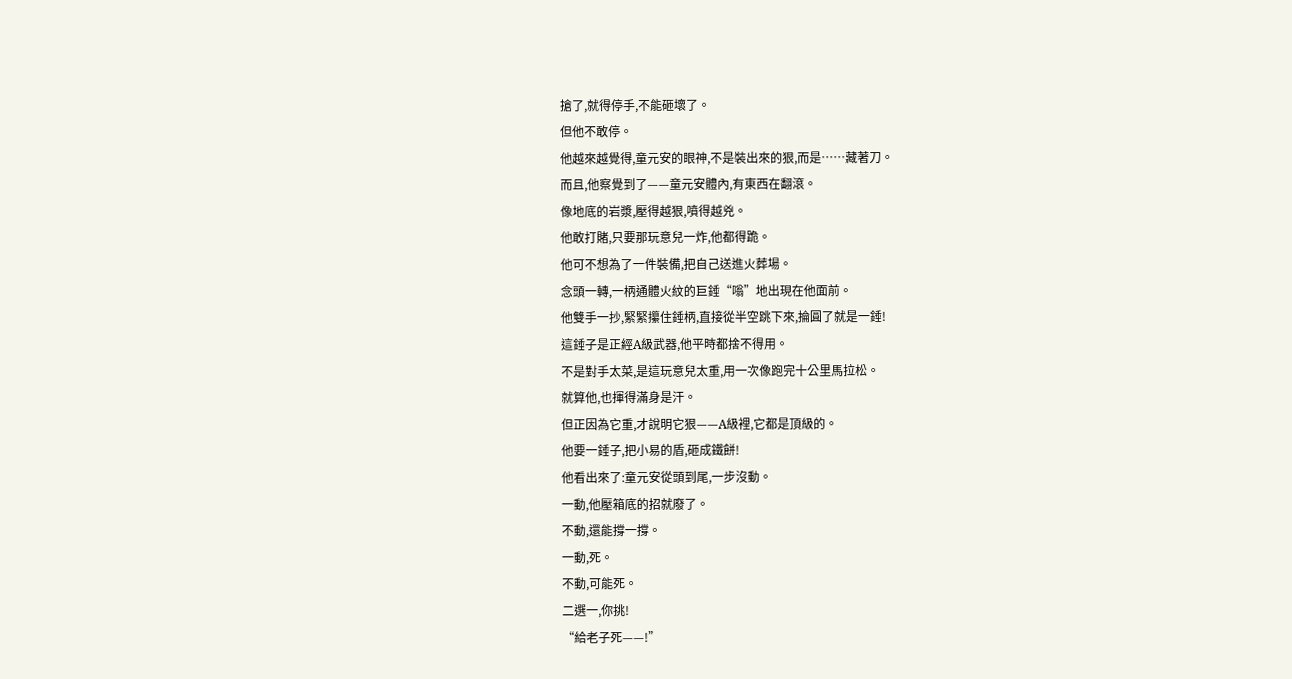搶了,就得停手,不能砸壞了。
但他不敢停。
他越來越覺得,童元安的眼神,不是裝出來的狠,而是……藏著刀。
而且,他察覺到了——童元安體內,有東西在翻滾。
像地底的岩漿,壓得越狠,噴得越兇。
他敢打賭,只要那玩意兒一炸,他都得跪。
他可不想為了一件裝備,把自己送進火葬場。
念頭一轉,一柄通體火紋的巨錘“嗡”地出現在他面前。
他雙手一抄,緊緊攥住錘柄,直接從半空跳下來,掄圓了就是一錘!
這錘子是正經A級武器,他平時都捨不得用。
不是對手太菜,是這玩意兒太重,用一次像跑完十公里馬拉松。
就算他,也揮得滿身是汗。
但正因為它重,才說明它狠——A級裡,它都是頂級的。
他要一錘子,把小易的盾,砸成鐵餅!
他看出來了:童元安從頭到尾,一步沒動。
一動,他壓箱底的招就廢了。
不動,還能撐一撐。
一動,死。
不動,可能死。
二選一,你挑!
“給老子死——!”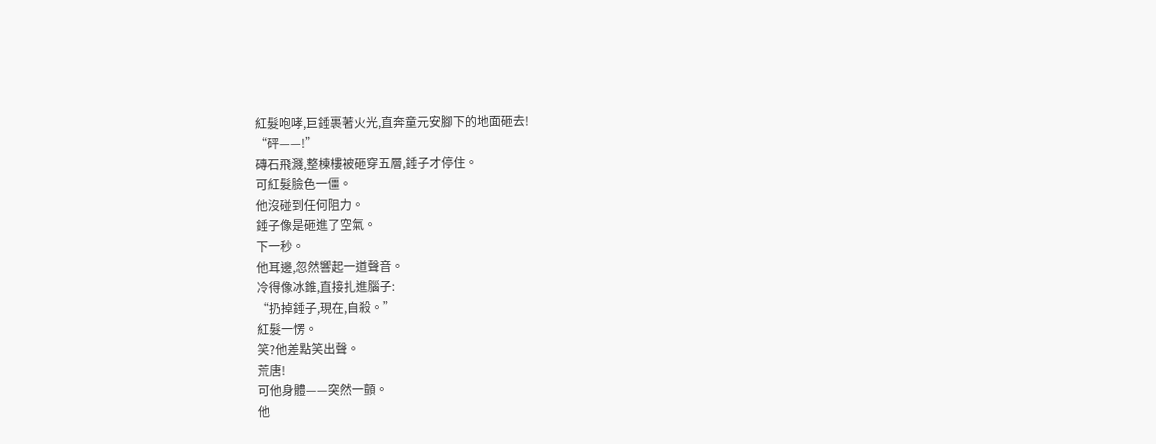紅髮咆哮,巨錘裹著火光,直奔童元安腳下的地面砸去!
“砰——!”
磚石飛濺,整棟樓被砸穿五層,錘子才停住。
可紅髮臉色一僵。
他沒碰到任何阻力。
錘子像是砸進了空氣。
下一秒。
他耳邊,忽然響起一道聲音。
冷得像冰錐,直接扎進腦子:
“扔掉錘子,現在,自殺。”
紅髮一愣。
笑?他差點笑出聲。
荒唐!
可他身體——突然一顫。
他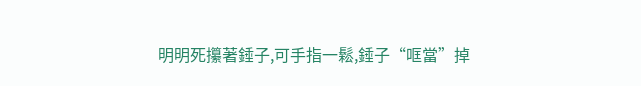明明死攥著錘子,可手指一鬆,錘子“哐當”掉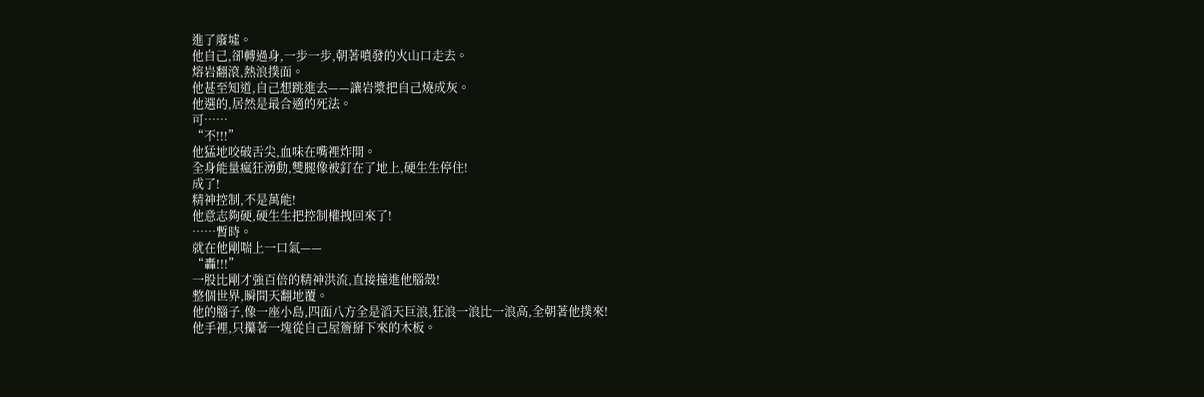進了廢墟。
他自己,卻轉過身,一步一步,朝著噴發的火山口走去。
熔岩翻滾,熱浪撲面。
他甚至知道,自己想跳進去——讓岩漿把自己燒成灰。
他選的,居然是最合適的死法。
可……
“不!!!”
他猛地咬破舌尖,血味在嘴裡炸開。
全身能量瘋狂湧動,雙腿像被釘在了地上,硬生生停住!
成了!
精神控制,不是萬能!
他意志夠硬,硬生生把控制權拽回來了!
……暫時。
就在他剛喘上一口氣——
“轟!!!”
一股比剛才強百倍的精神洪流,直接撞進他腦殼!
整個世界,瞬間天翻地覆。
他的腦子,像一座小島,四面八方全是滔天巨浪,狂浪一浪比一浪高,全朝著他撲來!
他手裡,只攥著一塊從自己屋簷掰下來的木板。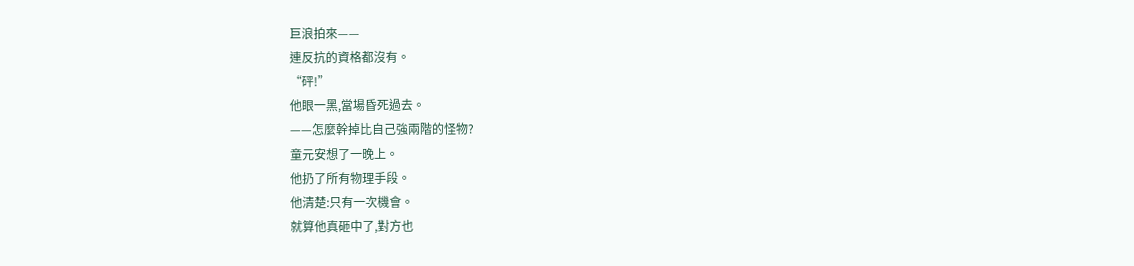巨浪拍來——
連反抗的資格都沒有。
“砰!”
他眼一黑,當場昏死過去。
——怎麼幹掉比自己強兩階的怪物?
童元安想了一晚上。
他扔了所有物理手段。
他清楚:只有一次機會。
就算他真砸中了,對方也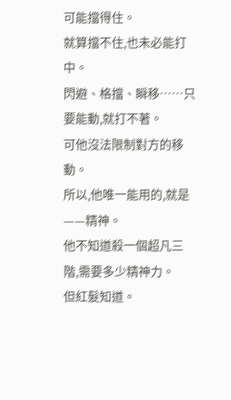可能擋得住。
就算擋不住,也未必能打中。
閃避、格擋、瞬移……只要能動,就打不著。
可他沒法限制對方的移動。
所以,他唯一能用的,就是——精神。
他不知道殺一個超凡三階,需要多少精神力。
但紅髮知道。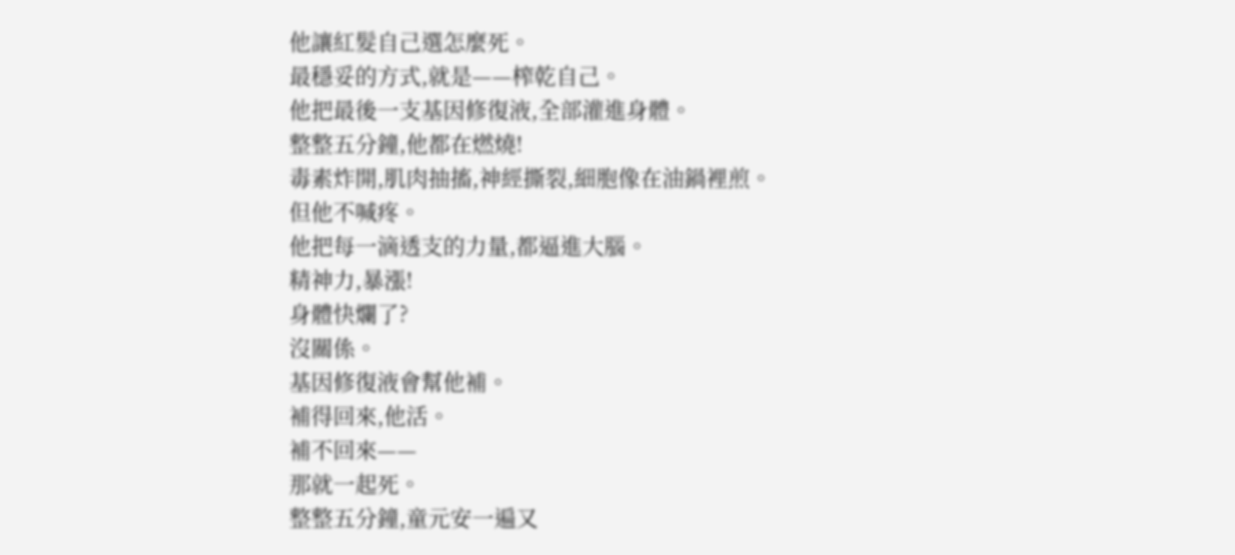他讓紅髮自己選怎麼死。
最穩妥的方式,就是——榨乾自己。
他把最後一支基因修復液,全部灌進身體。
整整五分鐘,他都在燃燒!
毒素炸開,肌肉抽搐,神經撕裂,細胞像在油鍋裡煎。
但他不喊疼。
他把每一滴透支的力量,都逼進大腦。
精神力,暴漲!
身體快爛了?
沒關係。
基因修復液會幫他補。
補得回來,他活。
補不回來——
那就一起死。
整整五分鐘,童元安一遍又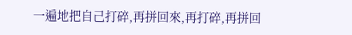一遍地把自己打碎,再拼回來,再打碎,再拼回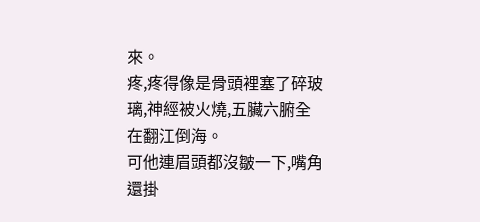來。
疼,疼得像是骨頭裡塞了碎玻璃,神經被火燒,五臟六腑全在翻江倒海。
可他連眉頭都沒皺一下,嘴角還掛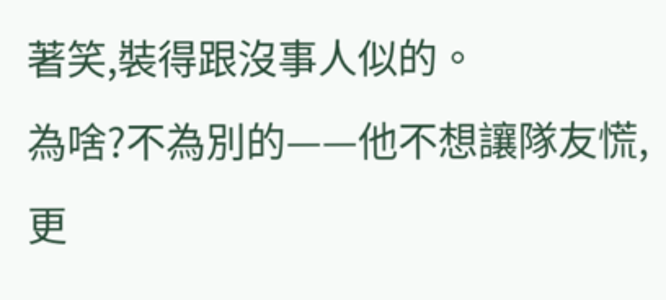著笑,裝得跟沒事人似的。
為啥?不為別的——他不想讓隊友慌,更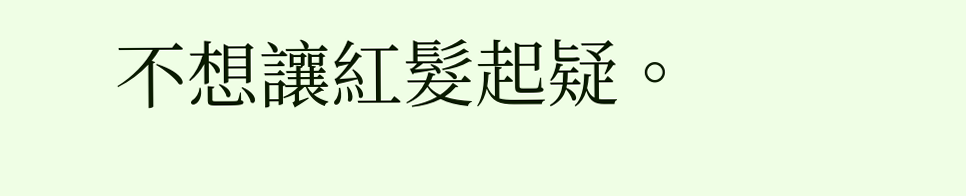不想讓紅髮起疑。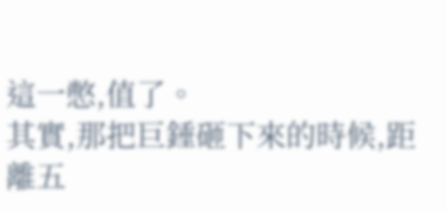這一憋,值了。
其實,那把巨錘砸下來的時候,距離五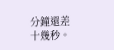分鐘還差十幾秒。